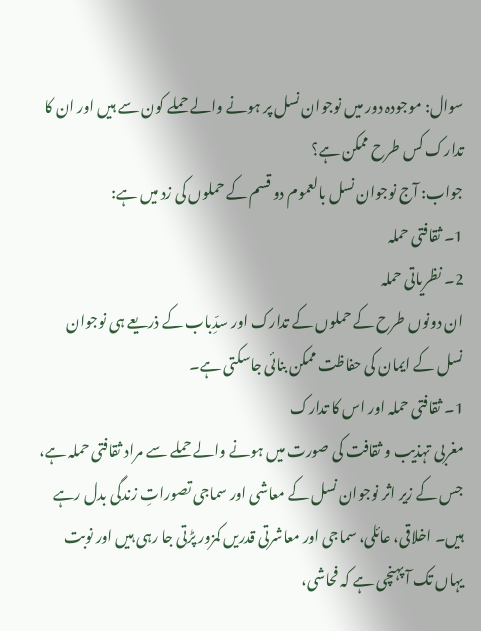سوال: موجودہ دور میں نوجوان نسل پر ہونے والے حملے کون سے ہیں اور ان کا تدارک کس طرح ممکن ہے؟
جواب: آج نوجوان نسل بالعموم دو قسم کے حملوں کی زد میں ہے:
1۔ ثقافتی حملہ
2۔ نظریاتی حملہ
ان دونوں طرح کے حملوں کے تدارک اور سدِّباب کے ذریعے ہی نوجوان نسل کے ایمان کی حفاظت ممکن بنائی جاسکتی ہے۔
1۔ ثقافتی حملہ اور اس کا تدارک
مغربی تہذیب و ثقافت کی صورت میں ہونے والے حملے سے مراد ثقافتی حملہ ہے، جس کے زیر اثر نوجوان نسل کے معاشی اور سماجی تصوراتِ زندگی بدل رہے ہیں۔ اخلاقی، عائلی، سماجی اور معاشرتی قدریں کمزور پڑتی جا رہی ہیں اور نوبت یہاں تک آ پہنچی ہے کہ فحاشی،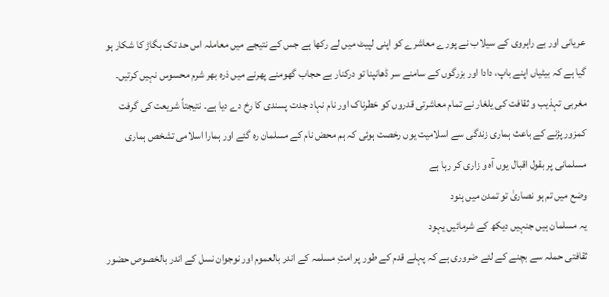عریانی اور بے راہروی کے سیلاب نے پورے معاشرے کو اپنی لپیٹ میں لے رکھا ہے جس کے نتیجے میں معاملہ اس حد تک بگاڑ کا شکار ہو گیا ہے کہ بیٹیاں اپنے باپ، دادا اور بزرگوں کے سامنے سر ڈھانپنا تو درکنار بے حجاب گھومنے پھرنے میں ذرہ بھر شرم محسوس نہیں کرتیں۔ مغربی تہذیب و ثقافت کی یلغار نے تمام معاشرتی قدروں کو خطرناک اور نام نہاد جدت پسندی کا رخ دے دیا ہے۔ نتیجتاً شریعت کی گرفت کمزور پڑنے کے باعث ہماری زندگی سے اسلامیت یوں رخصت ہوئی کہ ہم محض نام کے مسلمان رہ گئے اور ہمارا اسلامی تشخص ہماری مسلمانی پر بقول اقبال یوں آہ و زاری کر رہا ہے
وضع میں تم ہو نصاریٰ تو تمدن میں ہنود
یہ مسلمان ہیں جنہیں دیکھ کے شرمائیں یہود
ثقافتی حملہ سے بچنے کے لئے ضروری ہے کہ پہلے قدم کے طور پر امتِ مسلمہ کے اندر بالعموم اور نوجوان نسل کے اندر بالخصوص حضور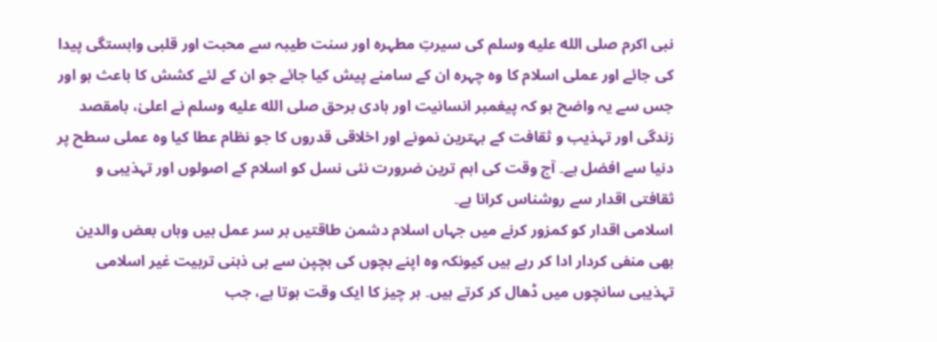نبی اکرم صلى الله عليه وسلم کی سیرتِ مطہرہ اور سنت طیبہ سے محبت اور قلبی وابستگی پیدا کی جائے اور عملی اسلام کا وہ چہرہ ان کے سامنے پیش کیا جائے جو ان کے لئے کشش کا باعث ہو اور جس سے یہ واضح ہو کہ پیغمبر انسانیت اور ہادی برحق صلى الله عليه وسلم نے اعلیٰ، بامقصد زندگی اور تہذیب و ثقافت کے بہترین نمونے اور اخلاقی قدروں کا جو نظام عطا کیا وہ عملی سطح پر دنیا سے افضل ہے۔ آج وقت کی اہم ترین ضرورت نئی نسل کو اسلام کے اصولوں اور تہذیبی و ثقافتی اقدار سے روشناس کرانا ہے۔
اسلامی اقدار کو کمزور کرنے میں جہاں اسلام دشمن طاقتیں بر سر عمل ہیں وہاں بعض والدین بھی منفی کردار ادا کر رہے ہیں کیونکہ وہ اپنے بچوں کی بچپن سے ہی ذہنی تربیت غیر اسلامی تہذیبی سانچوں میں ڈھال کر کرتے ہیں۔ ہر چیز کا ایک وقت ہوتا ہے، جب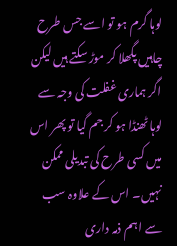لوہا گرم ہو تو اسے جس طرح چاہیں پگھلا کر موڑ سکتے ہیں لیکن اگر ہماری غفلت کی وجہ سے لوہا ٹھنڈا ہو کر جم گیا تو پھر اس میں کسی طرح کی تبدیلی ممکن نہیں۔ اس کے علاوہ سب سے اہم ذمہ داری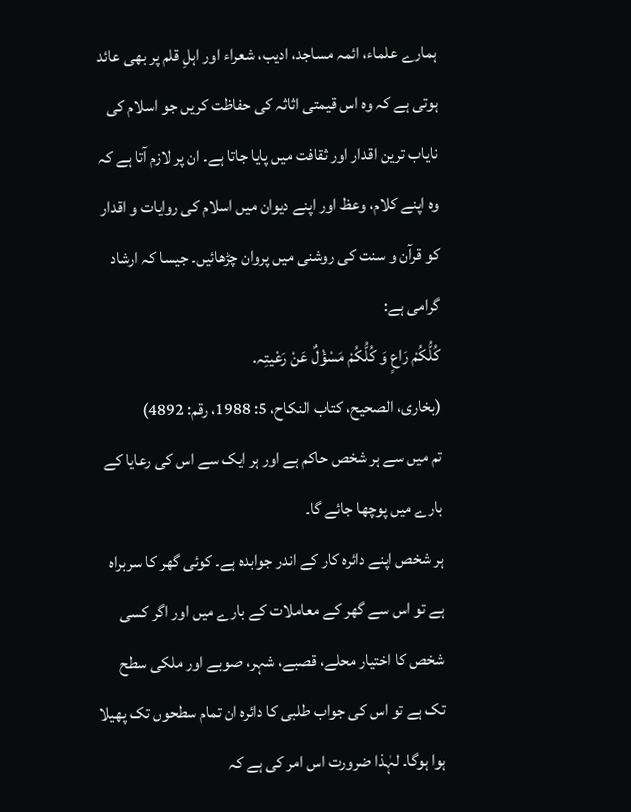ہمارے علماء، ائمہ مساجد، ادیب، شعراء اور اہلِ قلم پر بھی عائد ہوتی ہے کہ وہ اس قیمتی اثاثہ کی حفاظت کریں جو اسلام کی نایاب ترین اقدار اور ثقافت میں پایا جاتا ہے۔ ان پر لازم آتا ہے کہ وہ اپنے کلام، وعظ اور اپنے دیوان میں اسلام کی روایات و اقدار کو قرآن و سنت کی روشنی میں پروان چڑھائیں۔ جیسا کہ ارشاد گرامی ہے:
کُلُّکُمْ رَاعٍ وَ کُلُّکُمْ مَسْؤْلٌ عَنْ رَعْیتِہ.
(بخاری، الصحیح، کتاب النکاح، 5: 1988، رقم: 4892)
تم میں سے ہر شخص حاکم ہے اور ہر ایک سے اس کی رعایا کے بارے میں پوچھا جائے گا۔
ہر شخص اپنے دائرہ کار کے اندر جوابدہ ہے۔ کوئی گھر کا سربراہ ہے تو اس سے گھر کے معاملات کے بارے میں اور اگر کسی شخص کا اختیار محلے، قصبے، شہر، صوبے اور ملکی سطح تک ہے تو اس کی جواب طلبی کا دائرہ ان تمام سطحوں تک پھیلا ہوا ہوگا۔ لہٰذا ضرورت اس امر کی ہے کہ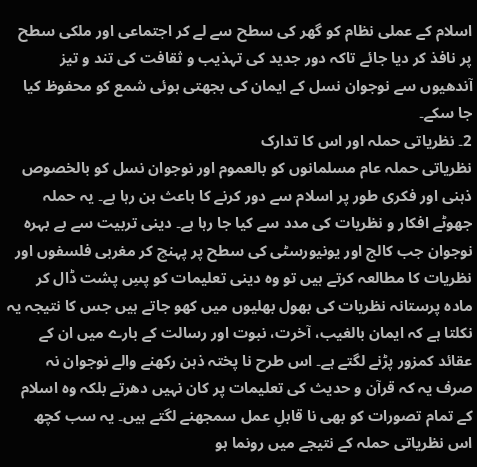اسلام کے عملی نظام کو گھر کی سطح سے لے کر اجتماعی اور ملکی سطح پر نافذ کر دیا جائے تاکہ دور جدید کی تہذیب و ثقافت کی تند و تیز آندھیوں سے نوجوان نسل کے ایمان کی بجھتی ہوئی شمع کو محفوظ کیا جا سکے۔
2۔ نظریاتی حملہ اور اس کا تدارک
نظریاتی حملہ عام مسلمانوں کو بالعموم اور نوجوان نسل کو بالخصوص ذہنی اور فکری طور پر اسلام سے دور کرنے کا باعث بن رہا ہے۔ یہ حملہ جھوٹے افکار و نظریات کی مدد سے کیا جا رہا ہے۔ دینی تربیت سے بے بہرہ نوجوان جب کالج اور یونیورسٹی کی سطح پر پہنچ کر مغربی فلسفوں اور نظریات کا مطالعہ کرتے ہیں تو وہ دینی تعلیمات کو پسِ پشت ڈال کر مادہ پرستانہ نظریات کی بھول بھلیوں میں کھو جاتے ہیں جس کا نتیجہ یہ نکلتا ہے کہ ایمان بالغیب، آخرت، نبوت اور رسالت کے بارے میں ان کے عقائد کمزور پڑنے لگتے ہے۔ اس طرح نا پختہ ذہن رکھنے والے نوجوان نہ صرف یہ کہ قرآن و حدیث کی تعلیمات پر کان نہیں دھرتے بلکہ وہ اسلام کے تمام تصورات کو بھی نا قابلِ عمل سمجھنے لگتے ہیں۔ یہ سب کچھ اس نظریاتی حملہ کے نتیجے میں رونما ہو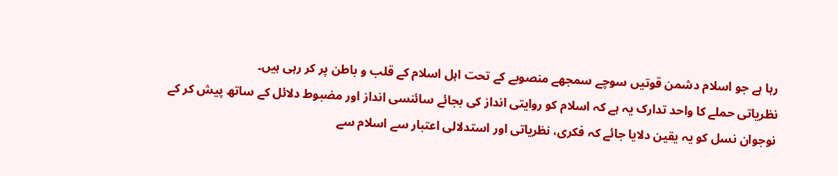رہا ہے جو اسلام دشمن قوتیں سوچے سمجھے منصوبے کے تحت اہل اسلام کے قلب و باطن پر کر رہی ہیں۔
نظریاتی حملے کا واحد تدارک یہ ہے کہ اسلام کو روایتی انداز کی بجائے سائنسی انداز اور مضبوط دلائل کے ساتھ پیش کر کے نوجوان نسل کو یہ یقین دلایا جائے کہ فکری، نظریاتی اور استدلالی اعتبار سے اسلام سے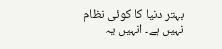بہتر دنیا کا کوئی نظام نہیں ہے۔ انہیں یہ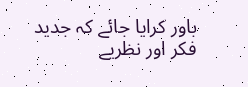باور کرایا جائے کہ جدید فکر اور نظریے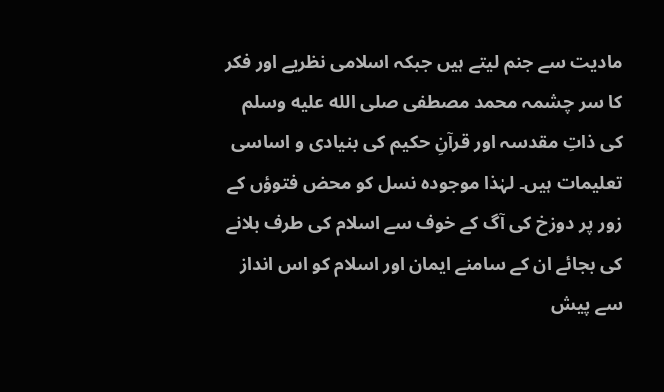مادیت سے جنم لیتے ہیں جبکہ اسلامی نظریے اور فکر کا سر چشمہ محمد مصطفی صلى الله عليه وسلم کی ذاتِ مقدسہ اور قرآنِ حکیم کی بنیادی و اساسی تعلیمات ہیں۔ لہٰذا موجودہ نسل کو محض فتوؤں کے زور پر دوزخ کی آگ کے خوف سے اسلام کی طرف بلانے کی بجائے ان کے سامنے ایمان اور اسلام کو اس انداز سے پیش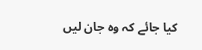کیا جائے کہ وہ جان لیں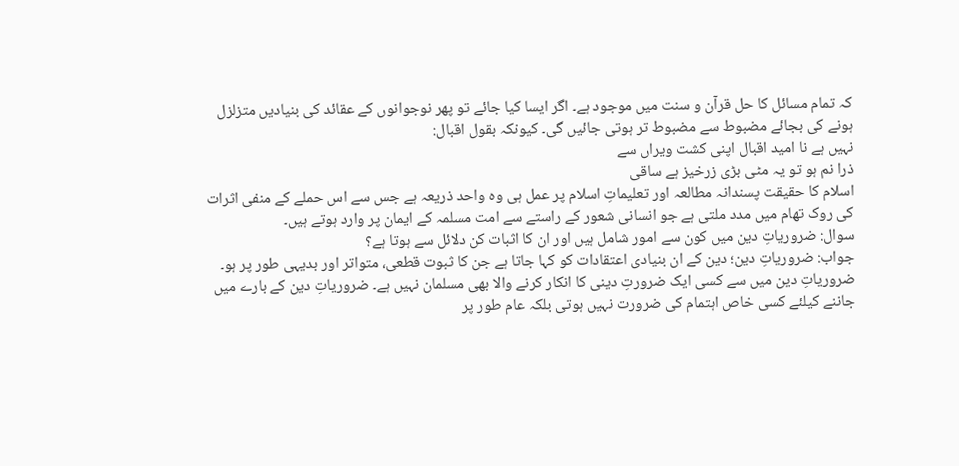کہ تمام مسائل کا حل قرآن و سنت میں موجود ہے۔ اگر ایسا کیا جائے تو پھر نوجوانوں کے عقائد کی بنیادیں متزلزل ہونے کی بجائے مضبوط سے مضبوط تر ہوتی جائیں گی۔ کیونکہ بقول اقبال:
نہیں ہے نا امید اقبال اپنی کشت ویراں سے
ذرا نم ہو تو یہ مٹی بڑی زرخیز ہے ساقی
اسلام کا حقیقت پسندانہ مطالعہ اور تعلیماتِ اسلام پر عمل ہی وہ واحد ذریعہ ہے جس سے اس حملے کے منفی اثرات کی روک تھام میں مدد ملتی ہے جو انسانی شعور کے راستے سے امت مسلمہ کے ایمان پر وارد ہوتے ہیں۔
سوال: ضروریاتِ دین میں کون سے امور شامل ہیں اور ان کا اثبات کن دلائل سے ہوتا ہے؟
جواب: ضروریاتِ دین؛ دین کے ان بنیادی اعتقادات کو کہا جاتا ہے جن کا ثبوت قطعی، متواتر اور بدیہی طور پر ہو۔ ضروریاتِ دین میں سے کسی ایک ضرورتِ دینی کا انکار کرنے والا بھی مسلمان نہیں ہے۔ ضروریاتِ دین کے بارے میں جاننے کیلئے کسی خاص اہتمام کی ضرورت نہیں ہوتی بلکہ عام طور پر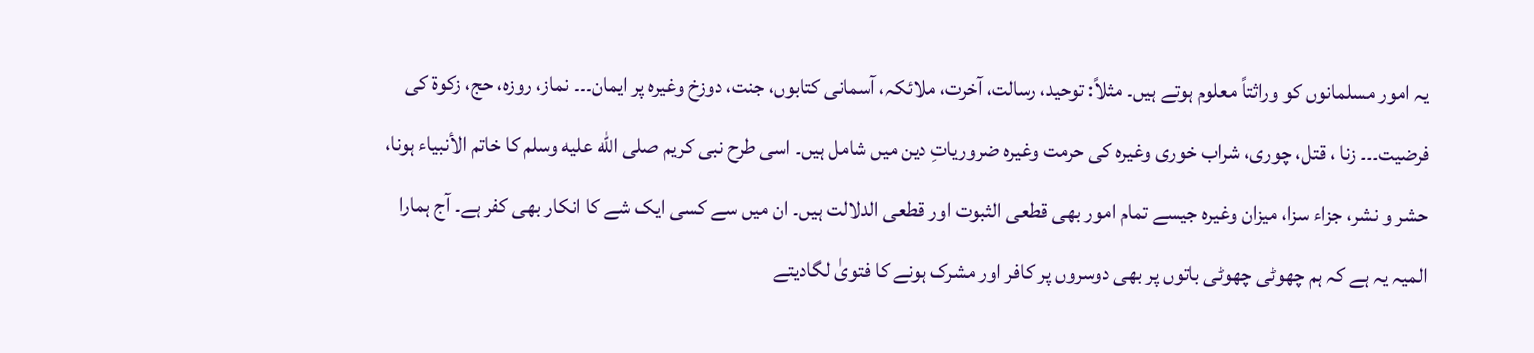یہ امور مسلمانوں کو وراثتاً معلوم ہوتے ہیں۔ مثلاً: توحید، رسالت، آخرت، ملائکہ، آسمانی کتابوں، جنت، دوزخ وغیرہ پر ایمان۔۔۔ نماز، روزہ، حج، زکوۃ کی فرضیت۔۔۔ زنا ، قتل، چوری، شراب خوری وغیرہ کی حرمت وغیرہ ضروریاتِ دین میں شامل ہیں۔ اسی طرح نبی کریم صلى الله عليه وسلم کا خاتم الأنبیاء ہونا، حشر و نشر، جزاء سزا، میزان وغیرہ جیسے تمام امور بھی قطعی الثبوت اور قطعی الدلالت ہیں۔ ان میں سے کسی ایک شے کا انکار بھی کفر ہے۔ آج ہمارا المیہ یہ ہے کہ ہم چھوٹی چھوٹی باتوں پر بھی دوسروں پر کافر اور مشرک ہونے کا فتویٰ لگادیتے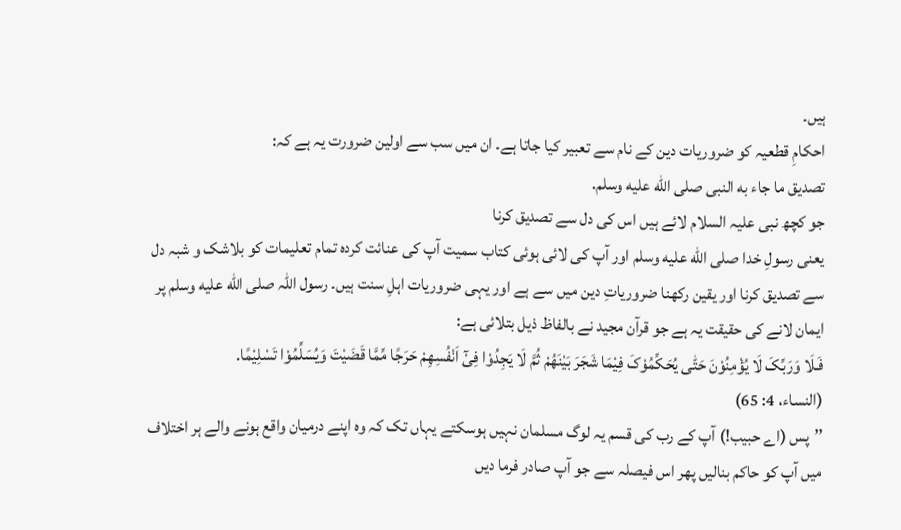ہیں۔
احکامِ قطعیہ کو ضروریات دین کے نام سے تعبیر کیا جاتا ہے۔ ان میں سب سے اولین ضرورت یہ ہے کہ:
تصدیق ما جاء به النبی صلى الله عليه وسلم.
جو کچھ نبی علیہ السلام لائے ہیں اس کی دل سے تصدیق کرنا
یعنی رسولِ خدا صلى الله عليه وسلم اور آپ کی لائی ہوئی کتاب سمیت آپ کی عنائت کردہ تمام تعلیمات کو بلاشک و شبہ دل سے تصدیق کرنا اور یقین رکھنا ضروریاتِ دین میں سے ہے اور یہی ضروریات اہلِ سنت ہیں۔ رسول اللہ صلى الله عليه وسلم پر ایمان لانے کی حقیقت یہ ہے جو قرآن مجید نے بالفاظ ذیل بتلائی ہے:
فَـلَا وَرَبِّکَ لَا یُؤْمِنُوْنَ حَتّٰی یُحَکِّمُوْکَ فِیْمَا شَجَرَ بَیْنَھُمْ ثُمَّ لَا یَجِدُوْا فِیْٓ اَنْفُسِھِمْ حَرَجًا مِّمَّا قَضَیْتَ وَیُسَلِّمُوْا تَسْلِیْمًا.
(النساء، 4: 65)
’’پس (اے حبیب!) آپ کے رب کی قسم یہ لوگ مسلمان نہیں ہوسکتے یہاں تک کہ وہ اپنے درمیان واقع ہونے والے ہر اختلاف میں آپ کو حاکم بنالیں پھر اس فیصلہ سے جو آپ صادر فرما دیں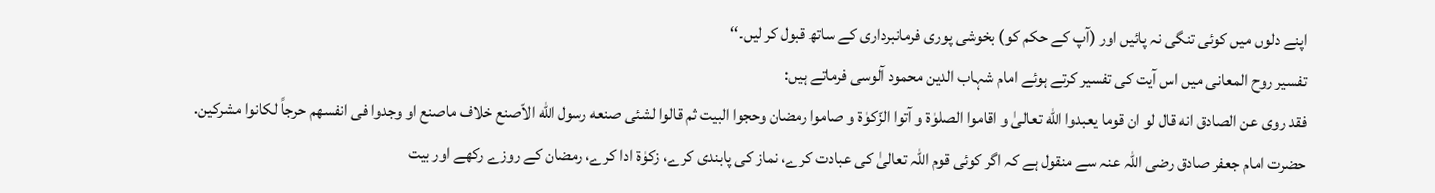اپنے دلوں میں کوئی تنگی نہ پائیں اور (آپ کے حکم کو) بخوشی پوری فرمانبرداری کے ساتھ قبول کر لیں۔‘‘
تفسیر روح المعانی میں اس آیت کی تفسیر کرتے ہوئے امام شہاب الدین محمود آلوسی فرماتے ہیں:
فقد روی عن الصادق انه قال لو ان قوما یعبدوا الله تعالیٰ و اقاموا الصلوٰة و آتوا الزّکوٰۃ و صاموا رمضان وحجوا البیت ثم قالوا لشئی صنعه رسول الله الاّصنع خلاف ماصنع او وجدوا فی انفسهم حرجاً لکانوا مشرکین.
حضرت امام جعفر صادق رضی اللہ عنہ سے منقول ہے کہ اگر کوئی قوم اللہ تعالیٰ کی عبادت کرے، نماز کی پابندی کرے، زکوٰۃ ادا کرے، رمضان کے روزے رکھے اور بیت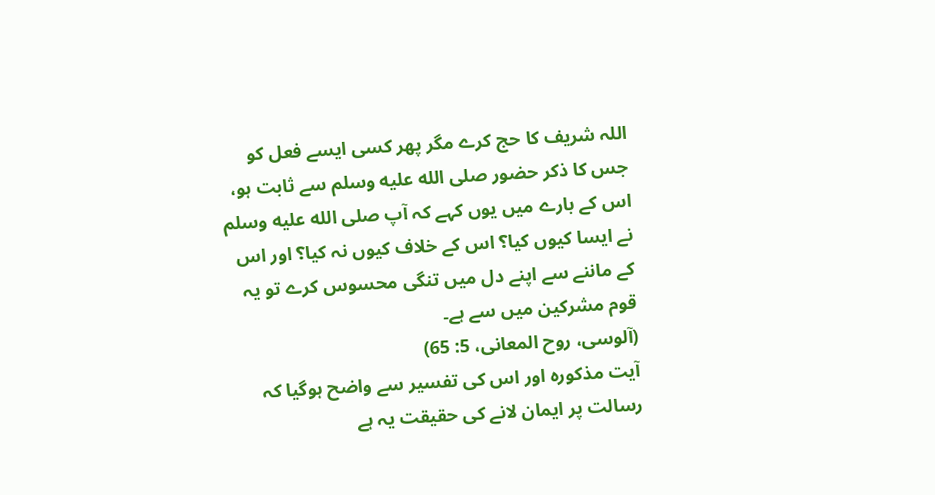اللہ شریف کا حج کرے مگر پھر کسی ایسے فعل کو جس کا ذکر حضور صلى الله عليه وسلم سے ثابت ہو، اس کے بارے میں یوں کہے کہ آپ صلى الله عليه وسلم نے ایسا کیوں کیا؟ اس کے خلاف کیوں نہ کیا؟ اور اس کے ماننے سے اپنے دل میں تنگی محسوس کرے تو یہ قوم مشرکین میں سے ہے۔
(آلوسی، روح المعانی، 5: 65)
آیت مذکورہ اور اس کی تفسیر سے واضح ہوگیا کہ رسالت پر ایمان لانے کی حقیقت یہ ہے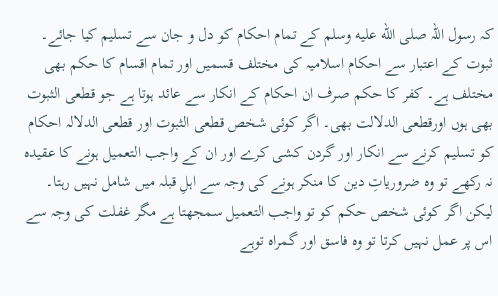کہ رسول اللہ صلى الله عليه وسلم کے تمام احکام کو دل و جان سے تسلیم کیا جائے۔
ثبوت کے اعتبار سے احکام اسلامیہ کی مختلف قسمیں اور تمام اقسام کا حکم بھی مختلف ہے۔ کفر کا حکم صرف ان احکام کے انکار سے عائد ہوتا ہے جو قطعی الثبوت بھی ہوں اورقطعی الدلالت بھی۔ اگر کوئی شخص قطعی الثبوت اور قطعی الدلالہ احکام کو تسلیم کرنے سے انکار اور گردن کشی کرے اور ان کے واجب التعمیل ہونے کا عقیدہ نہ رکھے تو وہ ضروریاتِ دین کا منکر ہونے کی وجہ سے اہلِ قبلہ میں شامل نہیں رہتا۔ لیکن اگر کوئی شخص حکم کو تو واجب التعمیل سمجھتا ہے مگر غفلت کی وجہ سے اس پر عمل نہیں کرتا تو وہ فاسق اور گمراہ توہے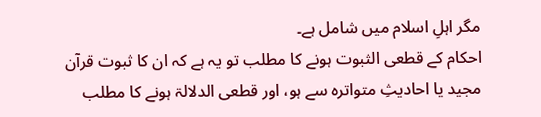مگر اہلِ اسلام میں شامل ہے۔
احکام کے قطعی الثبوت ہونے کا مطلب تو یہ ہے کہ ان کا ثبوت قرآن مجید یا احادیثِ متواترہ سے ہو، اور قطعی الدلالۃ ہونے کا مطلب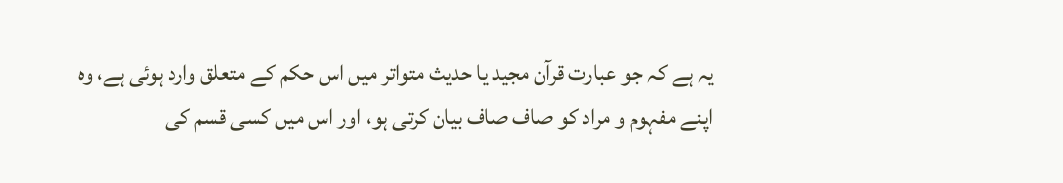یہ ہے کہ جو عبارت قرآن مجید یا حدیث متواتر میں اس حکم کے متعلق وارد ہوئی ہے، وہ اپنے مفہوم و مراد کو صاف صاف بیان کرتی ہو، اور اس میں کسی قسم کی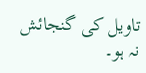تاویل کی گنجائش نہ ہو۔